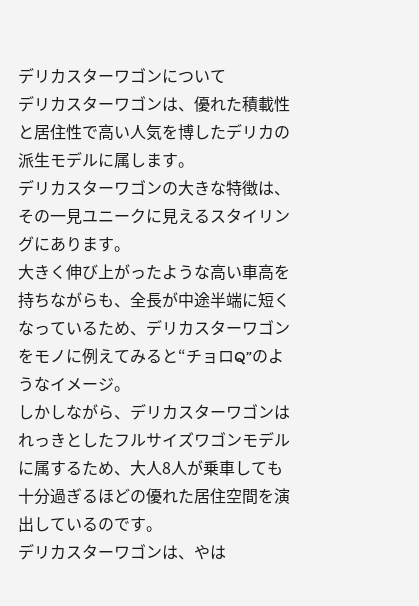デリカスターワゴンについて
デリカスターワゴンは、優れた積載性と居住性で高い人気を博したデリカの派生モデルに属します。
デリカスターワゴンの大きな特徴は、その一見ユニークに見えるスタイリングにあります。
大きく伸び上がったような高い車高を持ちながらも、全長が中途半端に短くなっているため、デリカスターワゴンをモノに例えてみると“チョロQ”のようなイメージ。
しかしながら、デリカスターワゴンはれっきとしたフルサイズワゴンモデルに属するため、大人8人が乗車しても十分過ぎるほどの優れた居住空間を演出しているのです。
デリカスターワゴンは、やは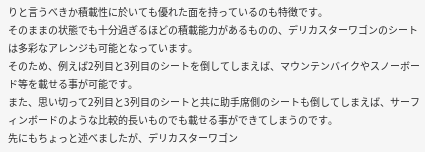りと言うべきか積載性に於いても優れた面を持っているのも特徴です。
そのままの状態でも十分過ぎるほどの積載能力があるものの、デリカスターワゴンのシートは多彩なアレンジも可能となっています。
そのため、例えば2列目と3列目のシートを倒してしまえば、マウンテンバイクやスノーボード等を載せる事が可能です。
また、思い切って2列目と3列目のシートと共に助手席側のシートも倒してしまえば、サーフィンボードのような比較的長いものでも載せる事ができてしまうのです。
先にもちょっと述べましたが、デリカスターワゴン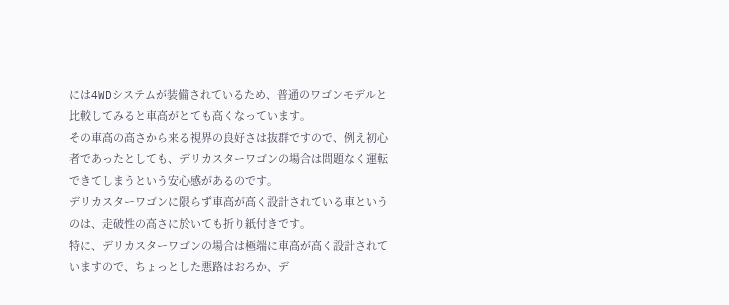には4WDシステムが装備されているため、普通のワゴンモデルと比較してみると車高がとても高くなっています。
その車高の高さから来る視界の良好さは抜群ですので、例え初心者であったとしても、デリカスターワゴンの場合は問題なく運転できてしまうという安心感があるのです。
デリカスターワゴンに限らず車高が高く設計されている車というのは、走破性の高さに於いても折り紙付きです。
特に、デリカスターワゴンの場合は極端に車高が高く設計されていますので、ちょっとした悪路はおろか、デ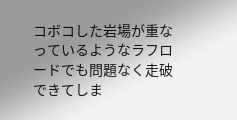コボコした岩場が重なっているようなラフロードでも問題なく走破できてしま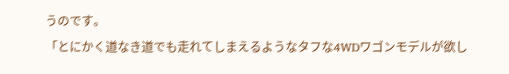うのです。
「とにかく道なき道でも走れてしまえるようなタフな4WDワゴンモデルが欲し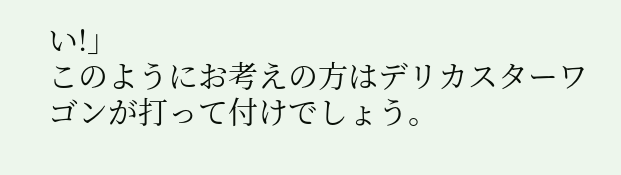い!」
このようにお考えの方はデリカスターワゴンが打って付けでしょう。